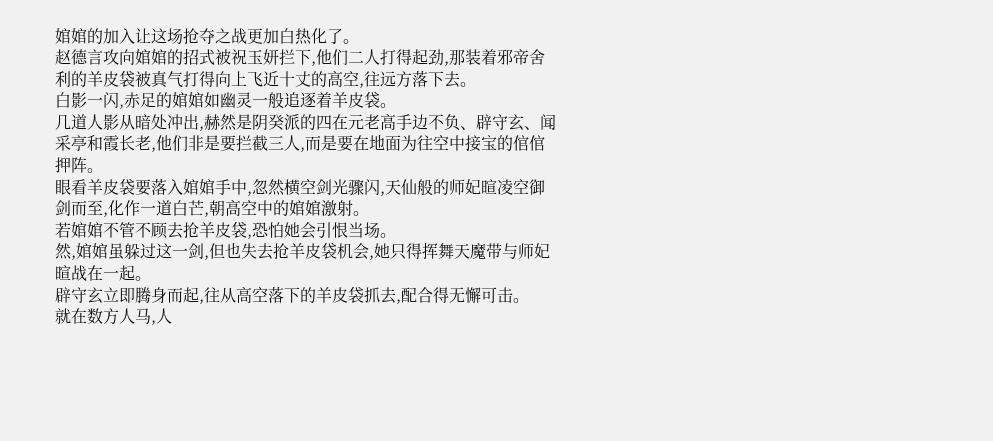婠婠的加入让这场抢夺之战更加白热化了。
赵德言攻向婠婠的招式被祝玉妍拦下,他们二人打得起劲,那装着邪帝舍利的羊皮袋被真气打得向上飞近十丈的高空,往远方落下去。
白影一闪,赤足的婠婠如幽灵一般追逐着羊皮袋。
几道人影从暗处冲出,赫然是阴癸派的四在元老高手边不负、辟守玄、闻采亭和霞长老,他们非是要拦截三人,而是要在地面为往空中接宝的倌倌押阵。
眼看羊皮袋要落入婠婠手中,忽然横空剑光骤闪,天仙般的师妃暄凌空御剑而至,化作一道白芒,朝高空中的婠婠激射。
若婠婠不管不顾去抢羊皮袋,恐怕她会引恨当场。
然,婠婠虽躲过这一剑,但也失去抢羊皮袋机会,她只得挥舞天魔带与师妃暄战在一起。
辟守玄立即腾身而起,往从高空落下的羊皮袋抓去,配合得无懈可击。
就在数方人马,人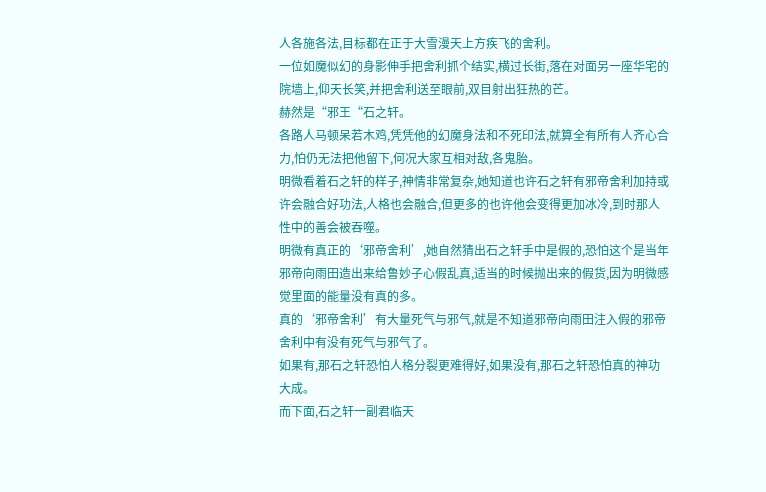人各施各法,目标都在正于大雪漫天上方疾飞的舍利。
一位如魔似幻的身影伸手把舍利抓个结实,横过长街,落在对面另一座华宅的院墙上,仰天长笑,并把舍利送至眼前,双目射出狂热的芒。
赫然是“邪王“石之轩。
各路人马顿呆若木鸡,凭凭他的幻魔身法和不死印法,就算全有所有人齐心合力,怕仍无法把他留下,何况大家互相对敌,各鬼胎。
明微看着石之轩的样子,神情非常复杂,她知道也许石之轩有邪帝舍利加持或许会融合好功法,人格也会融合,但更多的也许他会变得更加冰冷,到时那人性中的善会被吞噬。
明微有真正的‘邪帝舍利’,她自然猜出石之轩手中是假的,恐怕这个是当年邪帝向雨田造出来给鲁妙子心假乱真,适当的时候抛出来的假货,因为明微感觉里面的能量没有真的多。
真的‘邪帝舍利’有大量死气与邪气,就是不知道邪帝向雨田注入假的邪帝舍利中有没有死气与邪气了。
如果有,那石之轩恐怕人格分裂更难得好,如果没有,那石之轩恐怕真的神功大成。
而下面,石之轩一副君临天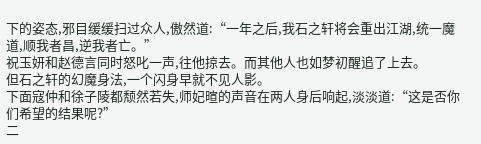下的姿态,邪目缓缓扫过众人,傲然道:“一年之后,我石之轩将会重出江湖,统一魔道,顺我者昌,逆我者亡。”
祝玉妍和赵德言同时怒叱一声,往他掠去。而其他人也如梦初醒追了上去。
但石之轩的幻魔身法,一个闪身早就不见人影。
下面寇仲和徐子陵都颓然若失,师妃暄的声音在两人身后响起,淡淡道:“这是否你们希望的结果呢?”
二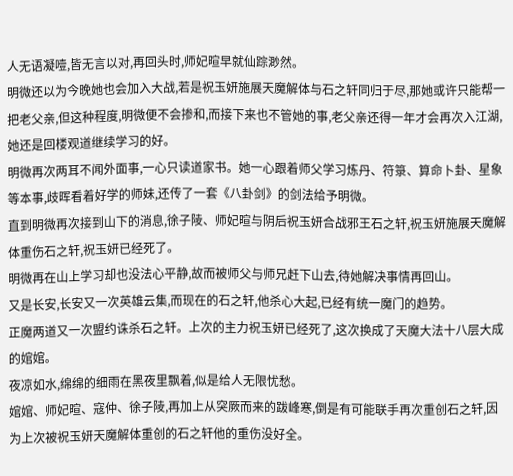人无语凝噎,皆无言以对,再回头时,师妃暄早就仙踪渺然。
明微还以为今晚她也会加入大战,若是祝玉妍施展天魔解体与石之轩同归于尽,那她或许只能帮一把老父亲,但这种程度,明微便不会掺和,而接下来也不管她的事,老父亲还得一年才会再次入江湖,她还是回楼观道继续学习的好。
明微再次两耳不闻外面事,一心只读道家书。她一心跟着师父学习炼丹、符箓、算命卜卦、星象等本事,歧晖看着好学的师妹,还传了一套《八卦剑》的剑法给予明微。
直到明微再次接到山下的消息,徐子陵、师妃暄与阴后祝玉妍合战邪王石之轩,祝玉妍施展天魔解体重伤石之轩,祝玉妍已经死了。
明微再在山上学习却也没法心平静,故而被师父与师兄赶下山去,待她解决事情再回山。
又是长安,长安又一次英雄云集,而现在的石之轩,他杀心大起,已经有统一魔门的趋势。
正魔两道又一次盟约诛杀石之轩。上次的主力祝玉妍已经死了,这次换成了天魔大法十八层大成的婠婠。
夜凉如水,绵绵的细雨在黑夜里飘着,似是给人无限忧愁。
婠婠、师妃暄、寇仲、徐子陵,再加上从突厥而来的跋峰寒,倒是有可能联手再次重创石之轩,因为上次被祝玉妍天魔解体重创的石之轩他的重伤没好全。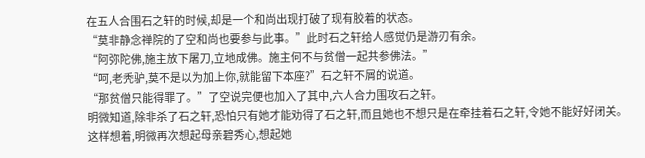在五人合围石之轩的时候,却是一个和尚出现打破了现有胶着的状态。
“莫非静念禅院的了空和尚也要参与此事。”此时石之轩给人感觉仍是游刃有余。
“阿弥陀佛,施主放下屠刀,立地成佛。施主何不与贫僧一起共参佛法。”
“呵,老秃驴,莫不是以为加上你,就能留下本座?”石之轩不屑的说道。
“那贫僧只能得罪了。”了空说完便也加入了其中,六人合力围攻石之轩。
明微知道,除非杀了石之轩,恐怕只有她才能劝得了石之轩,而且她也不想只是在牵挂着石之轩,令她不能好好闭关。
这样想着,明微再次想起母亲碧秀心,想起她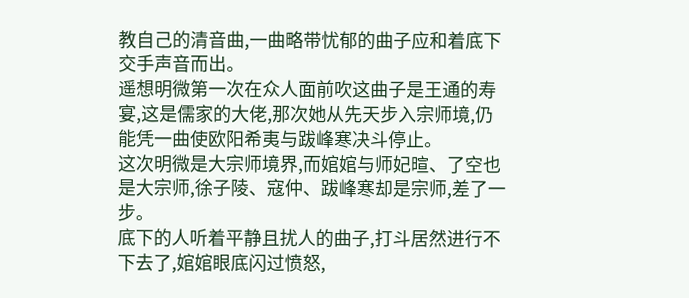教自己的清音曲,一曲略带忧郁的曲子应和着底下交手声音而出。
遥想明微第一次在众人面前吹这曲子是王通的寿宴,这是儒家的大佬,那次她从先天步入宗师境,仍能凭一曲使欧阳希夷与跋峰寒决斗停止。
这次明微是大宗师境界,而婠婠与师妃暄、了空也是大宗师,徐子陵、寇仲、跋峰寒却是宗师,差了一步。
底下的人听着平静且扰人的曲子,打斗居然进行不下去了,婠婠眼底闪过愤怒,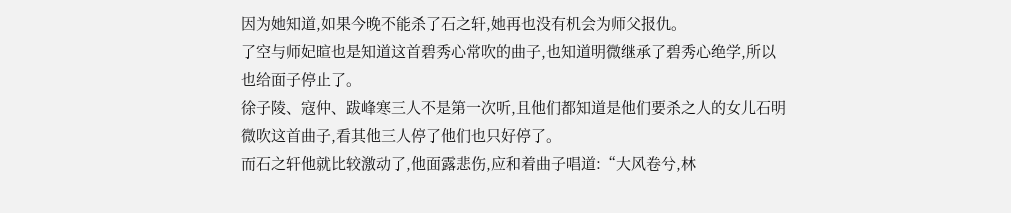因为她知道,如果今晚不能杀了石之轩,她再也没有机会为师父报仇。
了空与师妃暄也是知道这首碧秀心常吹的曲子,也知道明微继承了碧秀心绝学,所以也给面子停止了。
徐子陵、寇仲、跋峰寒三人不是第一次听,且他们都知道是他们要杀之人的女儿石明微吹这首曲子,看其他三人停了他们也只好停了。
而石之轩他就比较激动了,他面露悲伤,应和着曲子唱道:“大风卷兮,林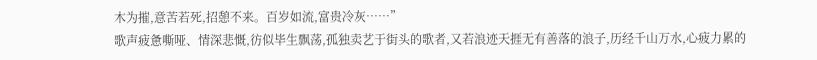木为摧,意苦若死,招憩不来。百岁如流,富贵冷灰……”
歌声疲惫嘶哑、情深悲慨,彷似毕生飘荡,孤独卖艺于街头的歌者,又若浪迹天捱无有善落的浪子,历经千山万水,心疲力累的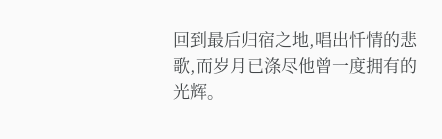回到最后归宿之地,唱出忏情的悲歌,而岁月已涤尽他曾一度拥有的光辉。